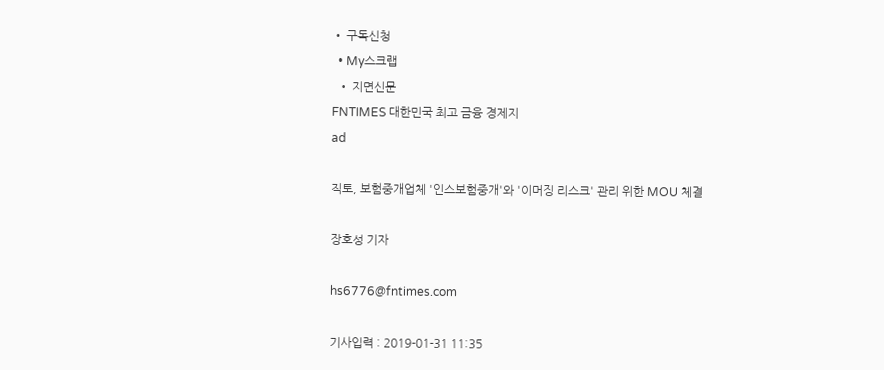• 구독신청
  • My스크랩
  • 지면신문
FNTIMES 대한민국 최고 금융 경제지
ad

직토, 보험중개업체 '인스보험중개'와 '이머징 리스크' 관리 위한 MOU 체결

장호성 기자

hs6776@fntimes.com

기사입력 : 2019-01-31 11:35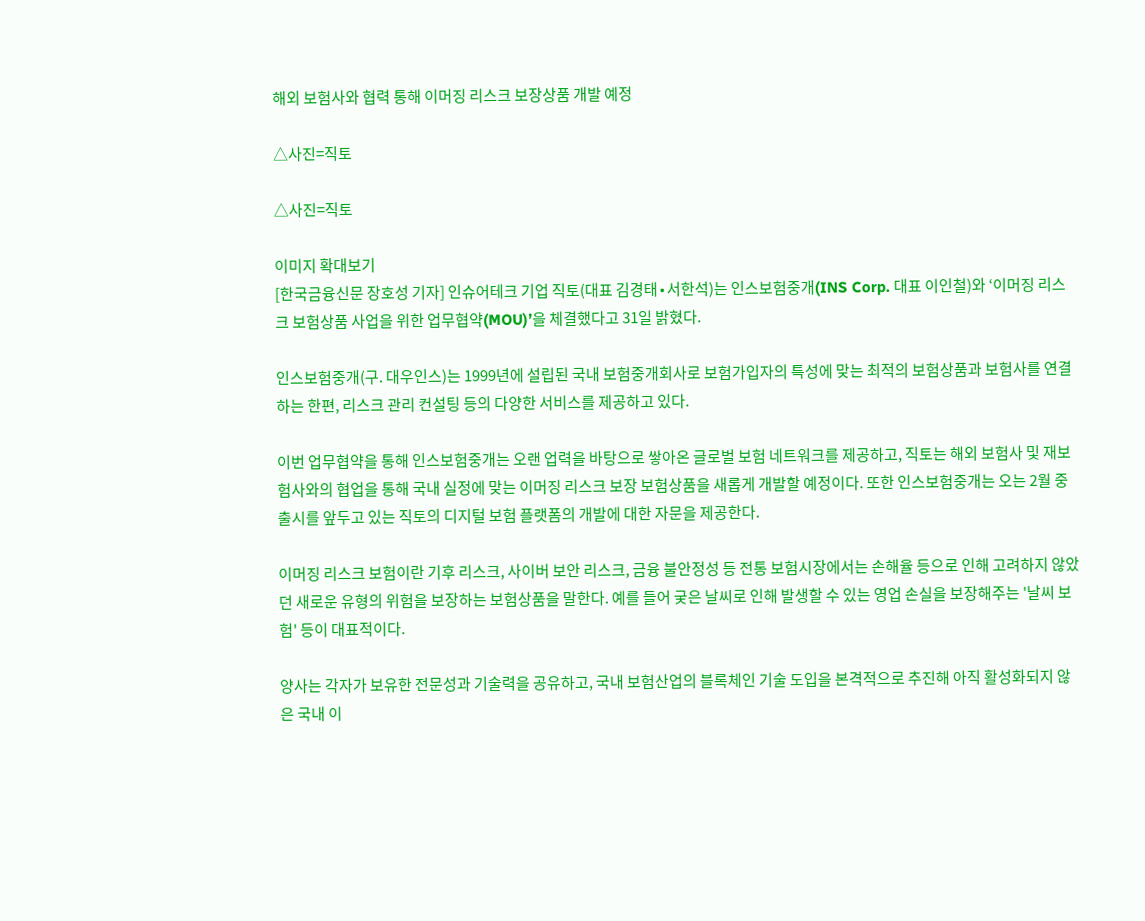해외 보험사와 협력 통해 이머징 리스크 보장상품 개발 예정

△사진=직토

△사진=직토

이미지 확대보기
[한국금융신문 장호성 기자] 인슈어테크 기업 직토(대표 김경태∙서한석)는 인스보험중개(INS Corp. 대표 이인철)와 ‘이머징 리스크 보험상품 사업을 위한 업무협약(MOU)’을 체결했다고 31일 밝혔다.

인스보험중개(구. 대우인스)는 1999년에 설립된 국내 보험중개회사로 보험가입자의 특성에 맞는 최적의 보험상품과 보험사를 연결하는 한편, 리스크 관리 컨설팅 등의 다양한 서비스를 제공하고 있다.

이번 업무협약을 통해 인스보험중개는 오랜 업력을 바탕으로 쌓아온 글로벌 보험 네트워크를 제공하고, 직토는 해외 보험사 및 재보험사와의 협업을 통해 국내 실정에 맞는 이머징 리스크 보장 보험상품을 새롭게 개발할 예정이다. 또한 인스보험중개는 오는 2월 중 출시를 앞두고 있는 직토의 디지털 보험 플랫폼의 개발에 대한 자문을 제공한다.

이머징 리스크 보험이란 기후 리스크, 사이버 보안 리스크, 금융 불안정성 등 전통 보험시장에서는 손해율 등으로 인해 고려하지 않았던 새로운 유형의 위험을 보장하는 보험상품을 말한다. 예를 들어 궂은 날씨로 인해 발생할 수 있는 영업 손실을 보장해주는 '날씨 보험' 등이 대표적이다.

양사는 각자가 보유한 전문성과 기술력을 공유하고, 국내 보험산업의 블록체인 기술 도입을 본격적으로 추진해 아직 활성화되지 않은 국내 이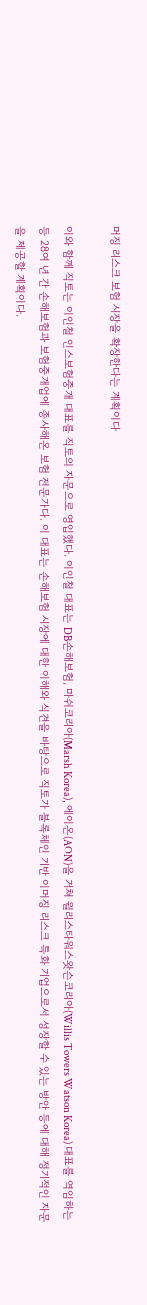머징 리스크 보험 시장을 확장한다는 계획이다

이와 함께 직토는 이인철 인스보험중개 대표를 직토의 자문으로 영입했다. 이인철 대표는 DB손해보험, 마쉬코리아(Marsh Korea), 에이온(AON)을 거쳐 윌리스타워스왓슨코리아(Willis Towers Watson Korea) 대표를 역임하는 등 28여 년 간 손해보험과 보험중개업에 종사해온 보험 전문가다. 이 대표는 손해보험 시장에 대한 이해와 식견을 바탕으로 직토가 블록체인 기반 이머징 리스크 특화 기업으로서 성장할 수 있는 방안 등에 대해 정기적인 자문을 제공할 계획이다.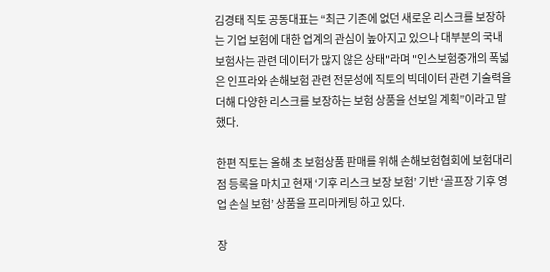김경태 직토 공동대표는 “최근 기존에 없던 새로운 리스크를 보장하는 기업 보험에 대한 업계의 관심이 높아지고 있으나 대부분의 국내 보험사는 관련 데이터가 많지 않은 상태"라며 "인스보험중개의 폭넓은 인프라와 손해보험 관련 전문성에 직토의 빅데이터 관련 기술력을 더해 다양한 리스크를 보장하는 보험 상품을 선보일 계획”이라고 말했다.

한편 직토는 올해 초 보험상품 판매를 위해 손해보험협회에 보험대리점 등록을 마치고 현재 ‘기후 리스크 보장 보험’ 기반 ‘골프장 기후 영업 손실 보험’ 상품을 프리마케팅 하고 있다.

장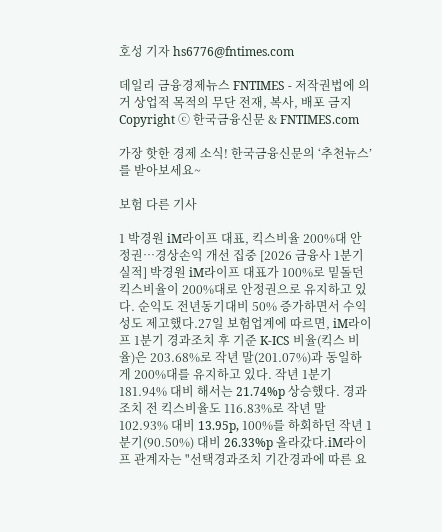호성 기자 hs6776@fntimes.com

데일리 금융경제뉴스 FNTIMES - 저작권법에 의거 상업적 목적의 무단 전재, 복사, 배포 금지
Copyright ⓒ 한국금융신문 & FNTIMES.com

가장 핫한 경제 소식! 한국금융신문의 ‘추천뉴스’를 받아보세요~

보험 다른 기사

1 박경원 iM라이프 대표, 킥스비율 200%대 안정권…경상손익 개선 집중 [2026 금융사 1분기 실적] 박경원 iM라이프 대표가 100%로 밑돌던 킥스비율이 200%대로 안정권으로 유지하고 있다. 순익도 전년동기대비 50% 증가하면서 수익성도 제고했다.27일 보험업계에 따르면, iM라이프 1분기 경과조치 후 기준 K-ICS 비율(킥스 비율)은 203.68%로 작년 말(201.07%)과 동일하게 200%대를 유지하고 있다. 작년 1분기 181.94% 대비 해서는 21.74%p 상승했다. 경과조치 전 킥스비율도 116.83%로 작년 말 102.93% 대비 13.95p, 100%를 하회하던 작년 1분기(90.50%) 대비 26.33%p 올라갔다.iM라이프 관계자는 "선택경과조치 기간경과에 따른 요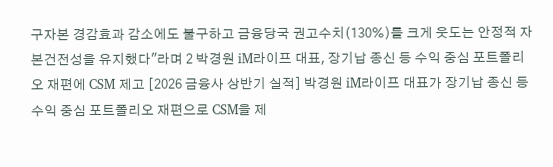구자본 경감효과 감소에도 불구하고 금융당국 권고수치(130%)를 크게 웃도는 안정적 자본건전성을 유지했다"라며 2 박경원 iM라이프 대표, 장기납 종신 등 수익 중심 포트폴리오 재편에 CSM 제고 [2026 금융사 상반기 실적] 박경원 iM라이프 대표가 장기납 종신 등 수익 중심 포트폴리오 재편으로 CSM을 제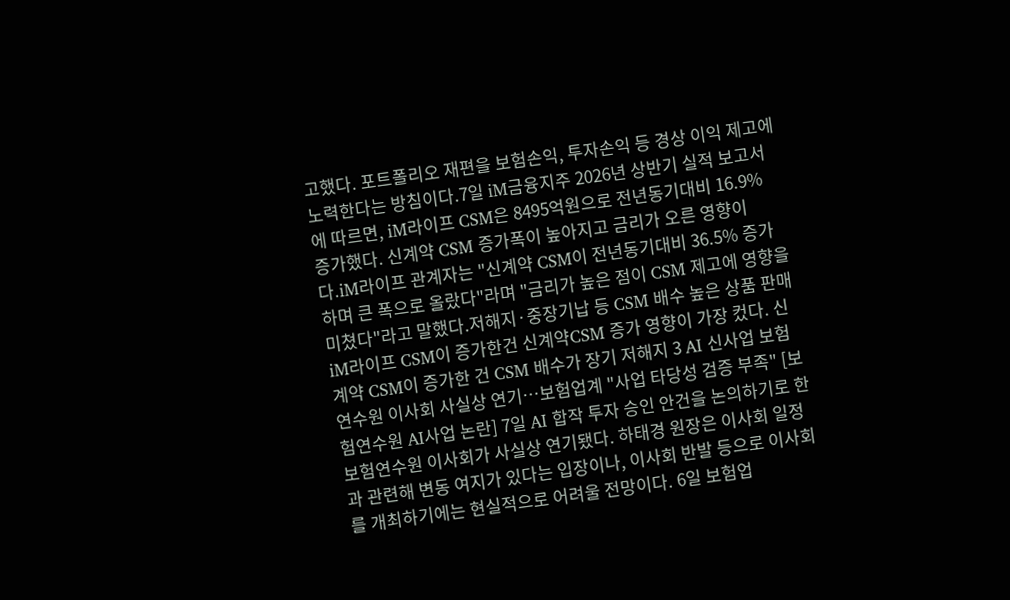고했다. 포트폴리오 재편을 보험손익, 투자손익 등 경상 이익 제고에 노력한다는 방침이다.7일 iM금융지주 2026년 상반기 실적 보고서에 따르면, iM라이프 CSM은 8495억원으로 전년동기대비 16.9% 증가했다. 신계약 CSM 증가폭이 높아지고 금리가 오른 영향이다.iM라이프 관계자는 "신계약 CSM이 전년동기대비 36.5% 증가하며 큰 폭으로 올랐다"라며 "금리가 높은 점이 CSM 제고에 영향을 미쳤다"라고 말했다.저해지·중장기납 등 CSM 배수 높은 상품 판매iM라이프 CSM이 증가한건 신계약CSM 증가 영향이 가장 컸다. 신계약 CSM이 증가한 건 CSM 배수가 장기 저해지 3 AI 신사업 보험연수원 이사회 사실상 연기…보험업계 "사업 타당성 검증 부족" [보험연수원 AI사업 논란] 7일 AI 합작 투자 승인 안건을 논의하기로 한 보험연수원 이사회가 사실상 연기됐다. 하태경 원장은 이사회 일정과 관련해 변동 여지가 있다는 입장이나, 이사회 반발 등으로 이사회를 개최하기에는 현실적으로 어려울 전망이다. 6일 보험업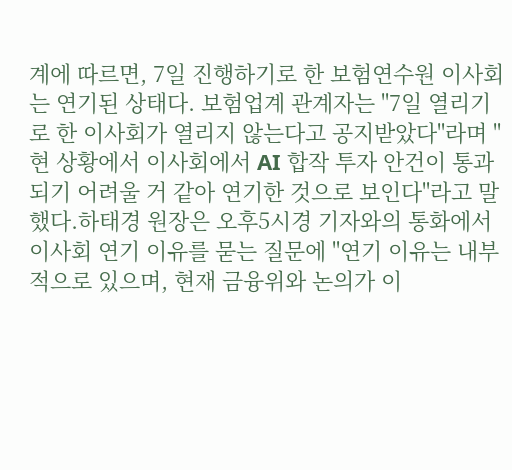계에 따르면, 7일 진행하기로 한 보험연수원 이사회는 연기된 상태다. 보험업계 관계자는 "7일 열리기로 한 이사회가 열리지 않는다고 공지받았다"라며 "현 상황에서 이사회에서 AI 합작 투자 안건이 통과되기 어려울 거 같아 연기한 것으로 보인다"라고 말했다.하태경 원장은 오후5시경 기자와의 통화에서 이사회 연기 이유를 묻는 질문에 "연기 이유는 내부적으로 있으며, 현재 금융위와 논의가 이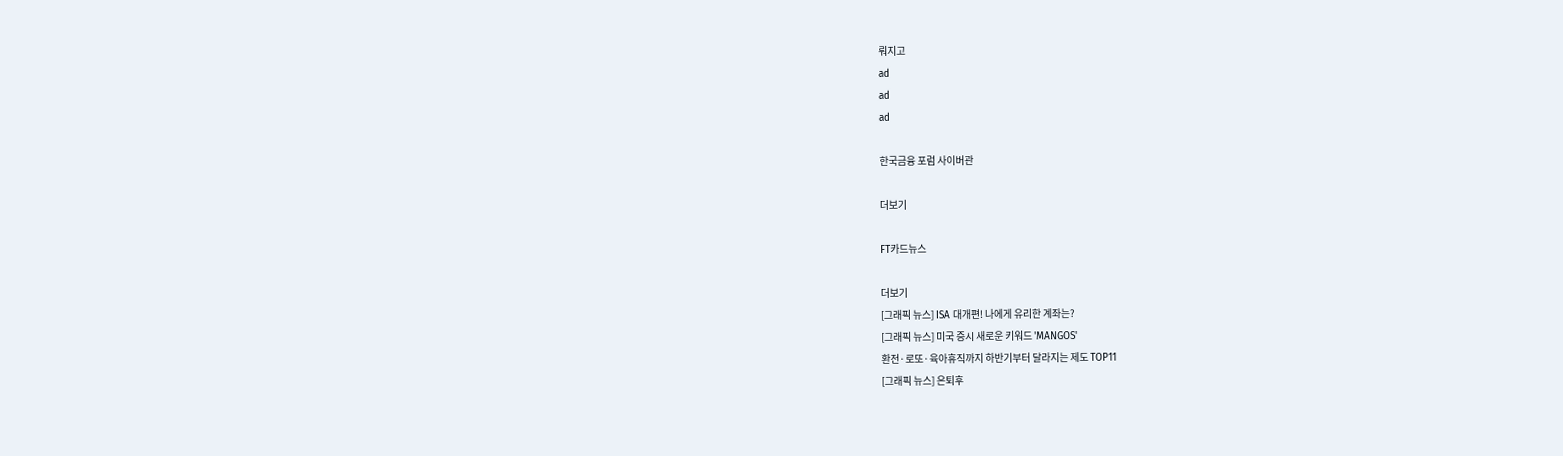뤄지고
ad
ad
ad

한국금융 포럼 사이버관

더보기

FT카드뉴스

더보기
[그래픽 뉴스] ISA 대개편! 나에게 유리한 계좌는?
[그래픽 뉴스] 미국 증시 새로운 키워드 'MANGOS'
환전·로또·육아휴직까지 하반기부터 달라지는 제도 TOP11
[그래픽 뉴스] 은퇴후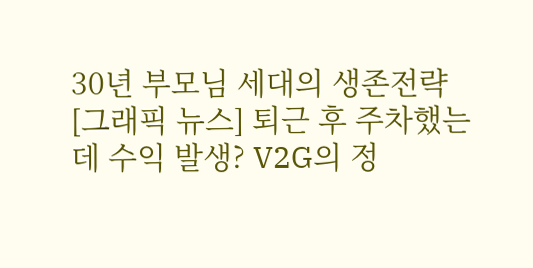30년 부모님 세대의 생존전략
[그래픽 뉴스] 퇴근 후 주차했는데 수익 발생? V2G의 정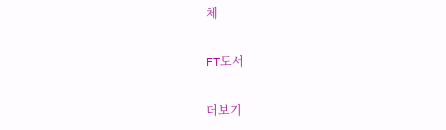체

FT도서

더보기